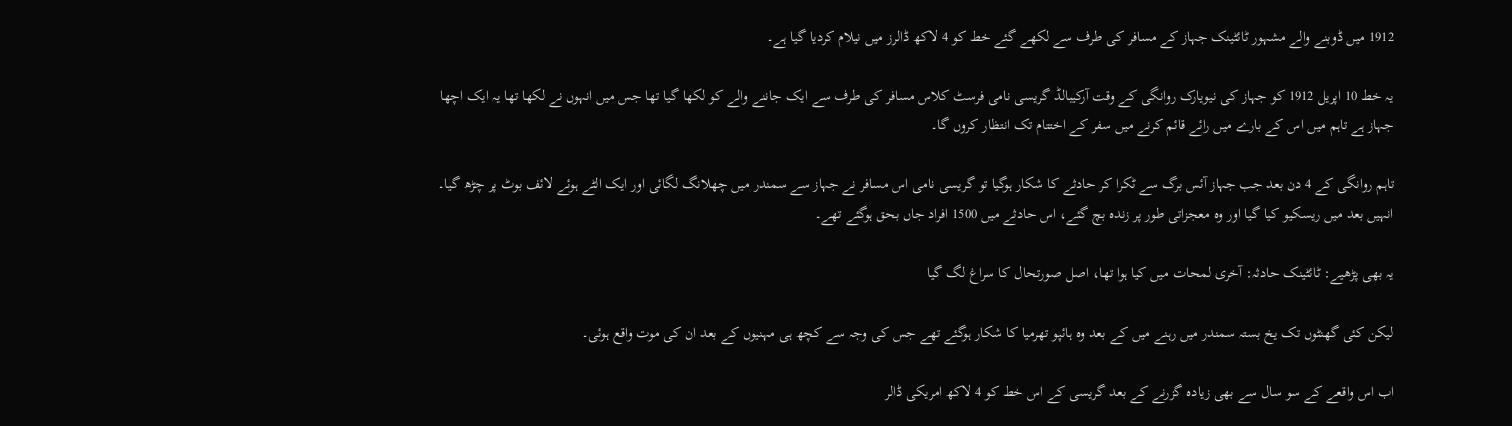1912 میں ڈوبنے والے مشہور ٹائٹینک جہاز کے مسافر کی طرف سے لکھے گئے خط کو 4 لاکھ ڈالرز میں نیلام کردیا گیا ہے۔

یہ خط 10 اپریل 1912 کو جہاز کی نیویارک روانگی کے وقت آرکیبالڈ گریسی نامی فرسٹ کلاس مسافر کی طرف سے ایک جاننے والے کو لکھا گیا تھا جس میں انہوں نے لکھا تھا یہ ایک اچھا جہاز ہے تاہم میں اس کے بارے میں رائے قائم کرنے میں سفر کے اختتام تک انتظار کروں گا۔

تاہم روانگی کے 4 دن بعد جب جہاز آئس برگ سے ٹکرا کر حادثے کا شکار ہوگیا تو گریسی نامی اس مسافر نے جہاز سے سمندر میں چھلانگ لگائی اور ایک الٹے ہوئے لائف بوٹ پر چڑھ گیا۔ انہیں بعد میں ریسکیو کیا گیا اور وہ معجزاتی طور پر زندہ بچ گئے، اس حادثے میں 1500 افراد جاں بحق ہوگئے تھے۔

یہ بھی پڑھیے: ٹائٹینک حادثہ: آخری لمحات میں کیا ہوا تھا، اصل صورتحال کا سراغ لگ گیا

لیکن کئی گھنٹوں تک یخ بستہ سمندر میں رہنے میں کے بعد وہ ہائپو تھرمیا کا شکار ہوگئے تھے جس کی وجہ سے کچھ ہی مہنیوں کے بعد ان کی موت واقع ہوئی۔

اب اس واقعے کے سو سال سے بھی زیادہ گزرنے کے بعد گریسی کے اس خط کو 4 لاکھ امریکی ڈالر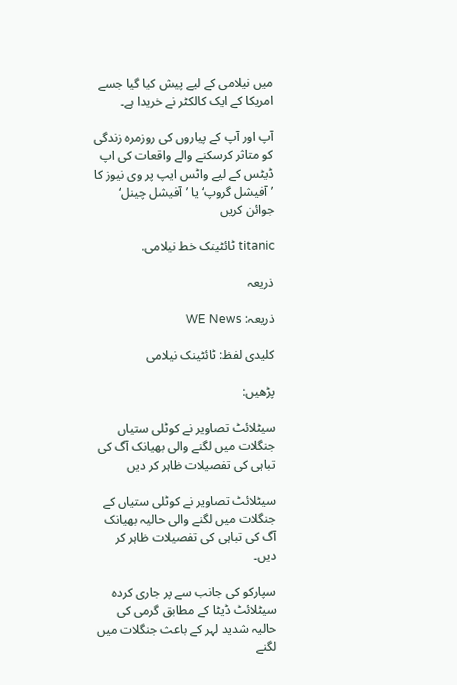میں نیلامی کے لیے پیش کیا گیا جسے امریکا کے ایک کالکٹر نے خریدا ہے۔

آپ اور آپ کے پیاروں کی روزمرہ زندگی کو متاثر کرسکنے والے واقعات کی اپ ڈیٹس کے لیے واٹس ایپ پر وی نیوز کا ’آفیشل گروپ‘ یا ’آفیشل چینل‘ جوائن کریں

titanic ٹائٹینک خط نیلامی.

ذریعہ

ذریعہ: WE News

کلیدی لفظ: ٹائٹینک نیلامی

پڑھیں:

سیٹلائٹ تصاویر نے کوٹلی ستیاں جنگلات میں لگنے والی بھیانک آگ کی تباہی کی تفصیلات ظاہر کر دیں

سیٹلائٹ تصاویر نے کوٹلی ستیاں کے جنگلات میں لگنے والی حالیہ بھیانک آگ کی تباہی کی تفصیلات ظاہر کر دیں۔

سپارکو کی جانب سے پر جاری کردہ سیٹلائٹ ڈیٹا کے مطابق گرمی کی حالیہ شدید لہر کے باعث جنگلات میں لگنے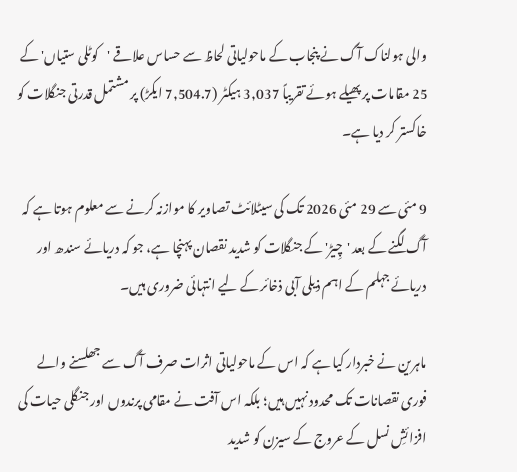والی ہولناک آگ نے پنجاب کے ماحولیاتی لحاظ سے حساس علاقے 'کوٹلی ستیاں' کے 25 مقامات پر پھیلے ہوئے تقریباً 3,037 ہیکٹر (7,504.7 ایکڑ) پر مشتمل قدرتی جنگلات کو خاکستر کر دیا ہے۔

9 مئی سے 29 مئی 2026 تک کی سیٹلائٹ تصاویر کا موازنہ کرنے سے معلوم ہوتا ہے کہ آگ لگنے کے بعد 'چِیڑ' کے جنگلات کو شدید نقصان پہنچا ہے، جو کہ دریائے سندھ اور دریائے جہلم کے اہم ذیلی آبی ذخائر کے لیے انتہائی ضروری ہیں۔

ماہرین نے خبردار کیا ہے کہ اس کے ماحولیاتی اثرات صرف آگ سے جھلسنے والے فوری نقصانات تک محدود نہیں ہیں؛ بلکہ اس آفت نے مقامی پرندوں اور جنگلی حیات کی افزائشِ نسل کے عروج کے سیزن کو شدید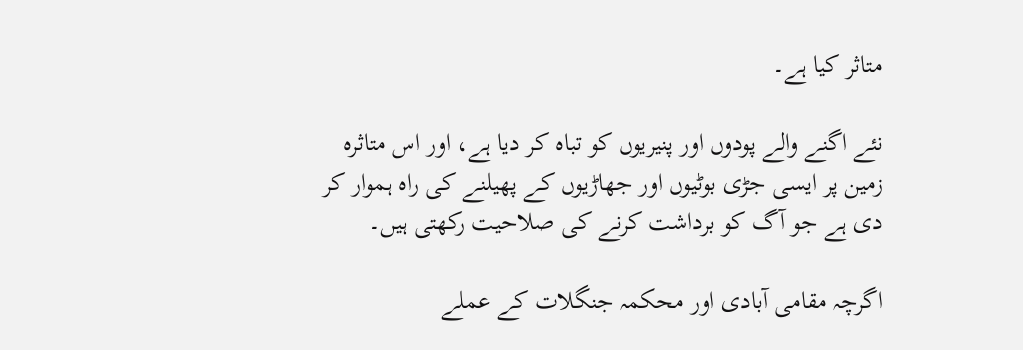متاثر کیا ہے۔

نئے اگنے والے پودوں اور پنیریوں کو تباہ کر دیا ہے، اور اس متاثرہ زمین پر ایسی جڑی بوٹیوں اور جھاڑیوں کے پھیلنے کی راہ ہموار کر دی ہے جو آگ کو برداشت کرنے کی صلاحیت رکھتی ہیں۔

اگرچہ مقامی آبادی اور محکمہ جنگلات کے عملے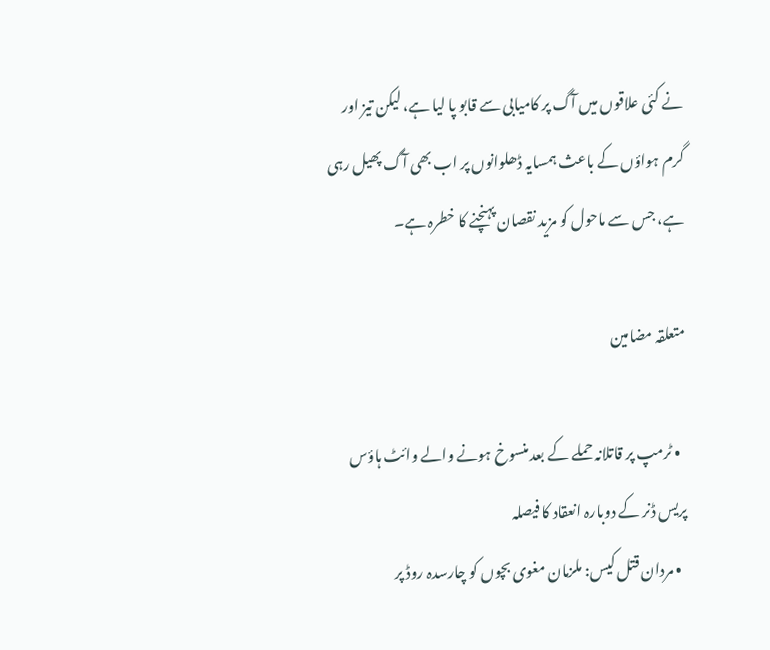نے کئی علاقوں میں آگ پر کامیابی سے قابو پا لیا ہے، لیکن تیز اور گرم ہواؤں کے باعث ہمسایہ ڈھلوانوں پر اب بھی آگ پھیل رہی ہے، جس سے ماحول کو مزید نقصان پہنچنے کا خطرہ ہے۔

متعلقہ مضامین

  • ٹرمپ پر قاتلانہ حملے کے بعد منسوخ ہونے والے وائٹ ہاؤس پریس ڈنر کے دوبارہ انعقاد کا فیصلہ
  • مردان قتل کیس: ملزمان مغوی بچوں کو چارسدہ روڈ پر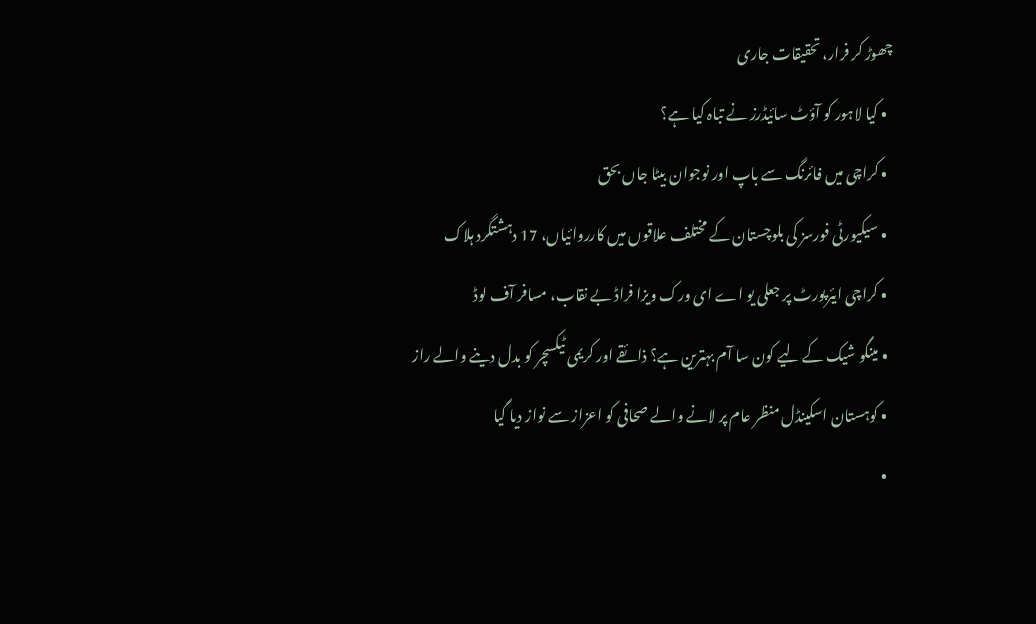چھوڑ کر فرار، تحقیقات جاری
  • کیا لاہور کو آؤٹ سائیڈرز نے تباہ کیا ہے؟
  • کراچی میں فائرنگ سے باپ اور نوجوان بیٹا جاں بحق
  • سیکیورٹی فورسز کی بلوچستان کے مختلف علاقوں میں کارروائیاں، 17 دہشتگرد ہلاک
  • کراچی ایئرپورٹ پر جعلی یو اے ای ورک ویزا فراڈ بے نقاب، مسافر آف لوڈ
  • مینگو شیک کے لیے کون سا آم بہترین ہے؟ ذائقے اور کریمی ٹیکسچر کو بدل دینے والے راز
  • کوہستان اسکینڈل منظر عام پر لانے والے صحافی کو اعزاز سے نواز دیا گیا
  •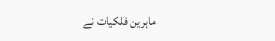ماہرین فلکیات نے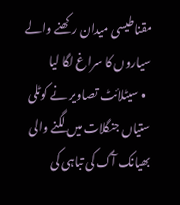مقناطیسی میدان رکھنے والے سیاروں کا سراغ لگا لیا
  • سیٹلائٹ تصاویر نے کوٹلی ستیاں جنگلات میں لگنے والی بھیانک آگ کی تباہی کی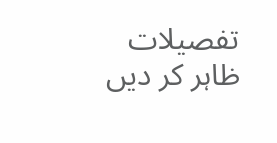تفصیلات ظاہر کر دیں